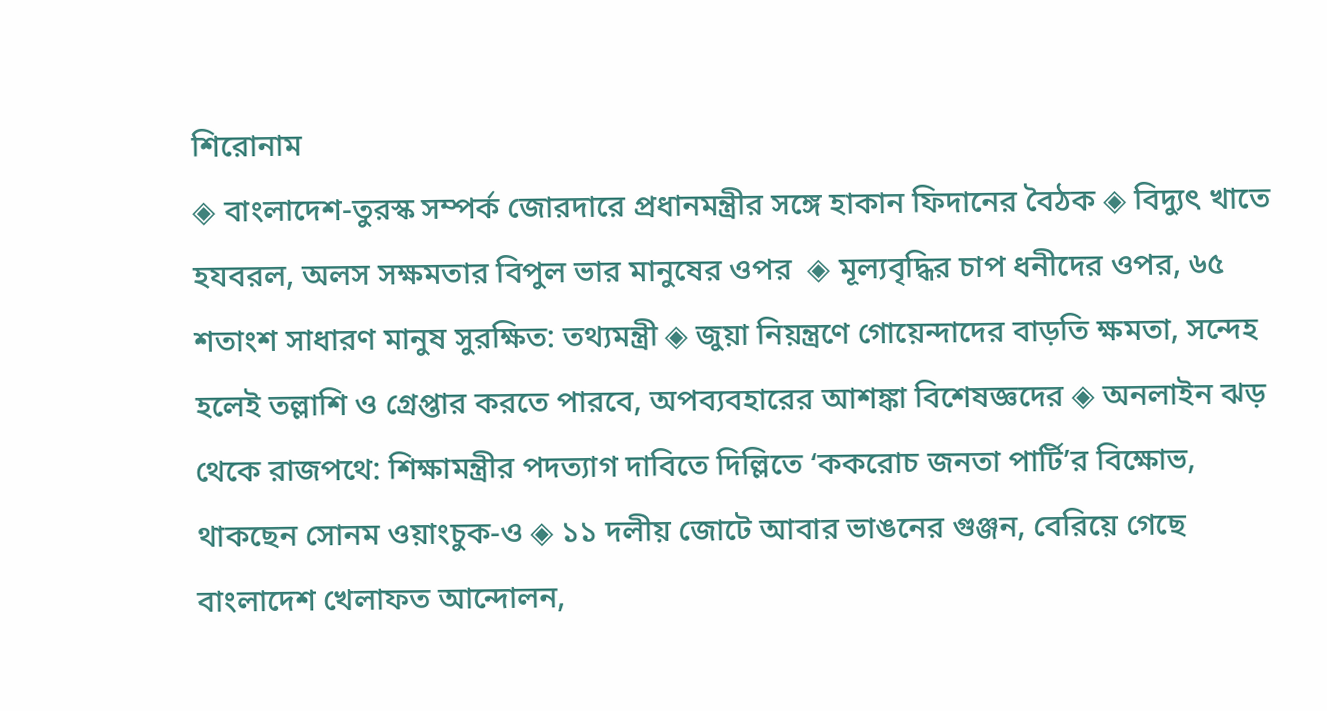শিরোনাম
◈ বাংলাদেশ-তুরস্ক সম্পর্ক জোরদারে প্রধানমন্ত্রীর সঙ্গে হাকান ফিদানের বৈঠক ◈ বিদ্যুৎ খাতে হযবরল, অলস সক্ষমতার বিপুল ভার মানুষের ওপর  ◈ মূল্যবৃদ্ধির চাপ ধনীদের ওপর, ৬৫ শতাংশ সাধারণ মানুষ সুরক্ষিত: তথ্যমন্ত্রী ◈ জুয়া নিয়ন্ত্রণে গোয়েন্দাদের বাড়তি ক্ষমতা, সন্দেহ হলেই তল্লাশি ও গ্রেপ্তার করতে পারবে, অপব্যবহারের আশঙ্কা বিশেষজ্ঞদের ◈ অনলাইন ঝড় থেকে রাজপথে: শিক্ষামন্ত্রীর পদত্যাগ দাবিতে দিল্লিতে ‘ককরোচ জনতা পার্টি’র বিক্ষোভ, থাকছেন সোনম ওয়াংচুক-ও ◈ ১১ দলীয় জোটে আবার ভাঙনের গুঞ্জন, বেরিয়ে গেছে বাংলাদেশ খেলাফত আন্দোলন,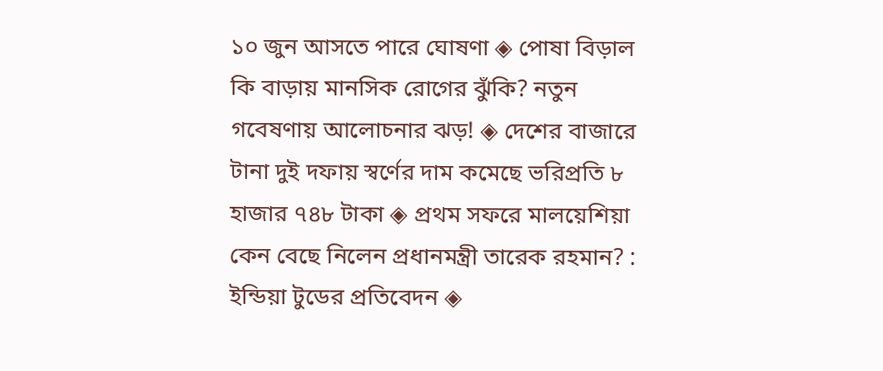১০ জুন আসতে পারে ঘোষণা ◈ পোষা বিড়াল কি বাড়ায় মানসিক রোগের ঝুঁকি? নতুন গবেষণায় আলোচনার ঝড়! ◈ দেশের বাজারে টানা দুই দফায় স্বর্ণের দাম কমেছে ভরিপ্রতি ৮ হাজার ৭৪৮ টাকা ◈ প্রথম সফরে মালয়েশিয়া কেন বেছে নিলেন প্রধানমন্ত্রী তারেক রহমান? : ইন্ডিয়া টুডের প্রতিবেদন ◈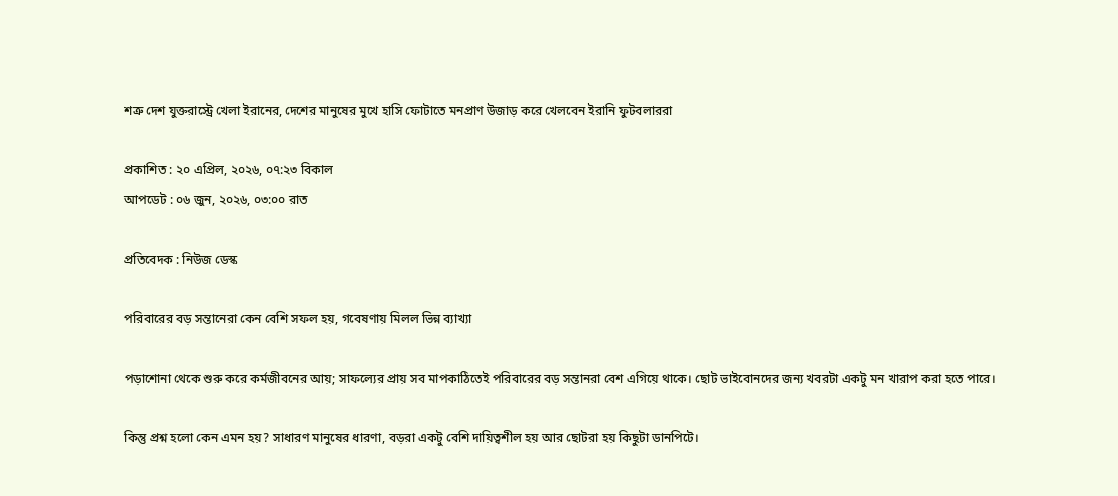শত্রু দেশ যুক্তরা‌স্ট্রে খেলা ইরা‌নের, দেশের মানুষের মুখে হাসি ফোটা‌তে মনপ্রাণ উজাড় ক‌রে খেল‌বেন ইরানি ফুটবলাররা

প্রকাশিত : ২০ এপ্রিল, ২০২৬, ০৭:২৩ বিকাল
আপডেট : ০৬ জুন, ২০২৬, ০৩:০০ রাত

প্রতিবেদক : নিউজ ডেস্ক

পরিবারের বড় সন্তানেরা কেন বেশি সফল হয়, গবেষণায় মিলল ভিন্ন ব্যাখ্যা

পড়াশোনা থেকে শুরু করে কর্মজীবনের আয়; সাফল্যের প্রায় সব মাপকাঠিতেই পরিবারের বড় সন্তানরা বেশ এগিয়ে থাকে। ছোট ভাইবোনদের জন্য খবরটা একটু মন খারাপ করা হতে পারে।

কিন্তু প্রশ্ন হলো কেন এমন হয়? সাধারণ মানুষের ধারণা, বড়রা একটু বেশি দায়িত্বশীল হয় আর ছোটরা হয় কিছুটা ডানপিটে।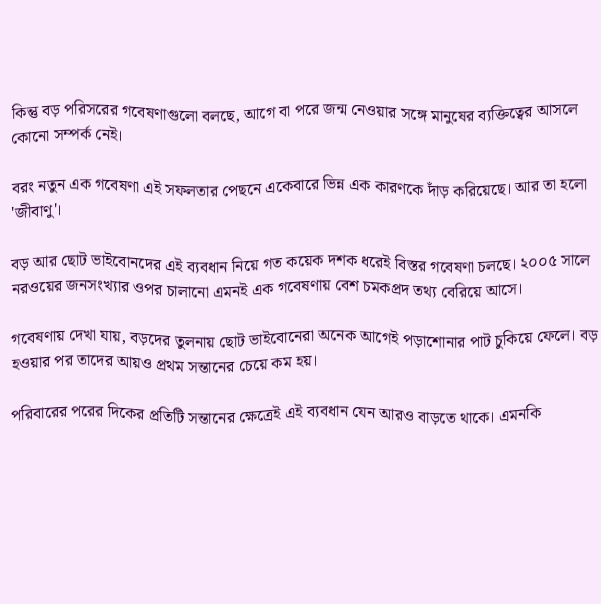কিন্তু বড় পরিসরের গবেষণাগুলো বলছে, আগে বা পরে জন্ম নেওয়ার সঙ্গে মানুষের ব্যক্তিত্বের আসলে কোনো সম্পর্ক নেই।

বরং নতুন এক গবেষণা এই সফলতার পেছনে একেবারে ভিন্ন এক কারণকে দাঁড় করিয়েছে। আর তা হলো 'জীবাণু'।

বড় আর ছোট ভাইবোনদের এই ব্যবধান নিয়ে গত কয়েক দশক ধরেই বিস্তর গবেষণা চলছে। ২০০৫ সালে নরওয়ের জনসংখ্যার ওপর চালানো এমনই এক গবেষণায় বেশ চমকপ্রদ তথ্য বেরিয়ে আসে।

গবেষণায় দেখা যায়, বড়দের তুলনায় ছোট ভাইবোনেরা অনেক আগেই পড়াশোনার পাট চুকিয়ে ফেলে। বড় হওয়ার পর তাদের আয়ও প্রথম সন্তানের চেয়ে কম হয়।

পরিবারের পরের দিকের প্রতিটি সন্তানের ক্ষেত্রেই এই ব্যবধান যেন আরও বাড়তে থাকে। এমনকি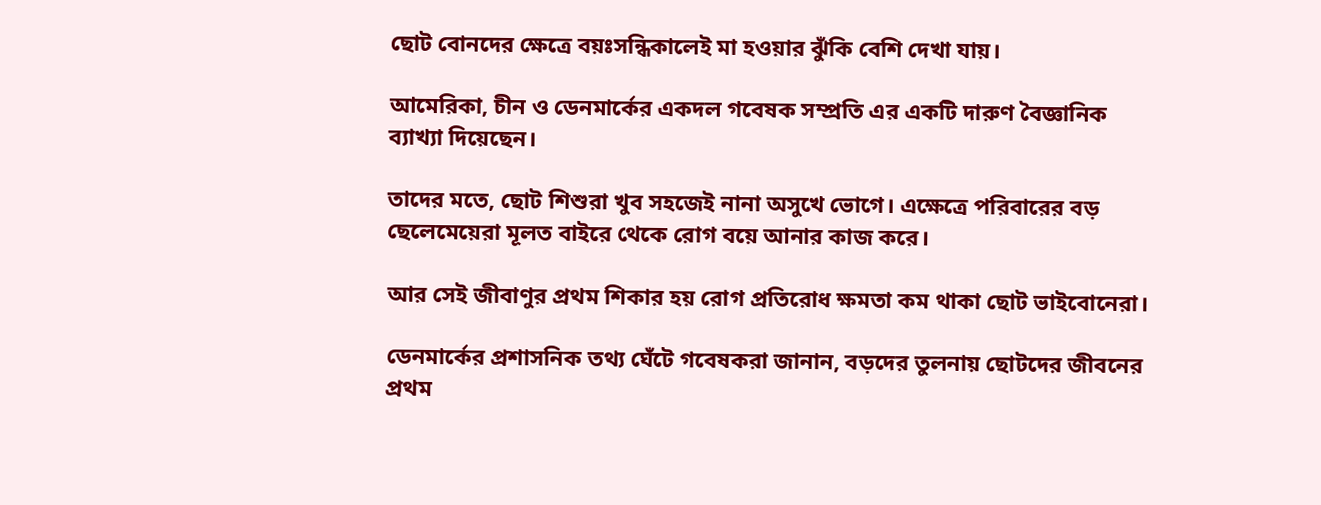ছোট বোনদের ক্ষেত্রে বয়ঃসন্ধিকালেই মা হওয়ার ঝুঁকি বেশি দেখা যায়।

আমেরিকা, চীন ও ডেনমার্কের একদল গবেষক সম্প্রতি এর একটি দারুণ বৈজ্ঞানিক ব্যাখ্যা দিয়েছেন।

তাদের মতে, ছোট শিশুরা খুব সহজেই নানা অসুখে ভোগে। এক্ষেত্রে পরিবারের বড় ছেলেমেয়েরা মূলত বাইরে থেকে রোগ বয়ে আনার কাজ করে।

আর সেই জীবাণুর প্রথম শিকার হয় রোগ প্রতিরোধ ক্ষমতা কম থাকা ছোট ভাইবোনেরা।

ডেনমার্কের প্রশাসনিক তথ্য ঘেঁটে গবেষকরা জানান, বড়দের তুলনায় ছোটদের জীবনের প্রথম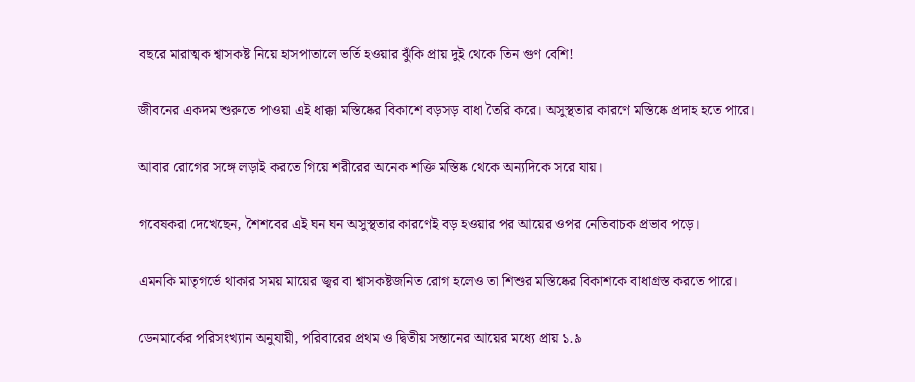বছরে মারাত্মক শ্বাসকষ্ট নিয়ে হাসপাতালে ভর্তি হওয়ার ঝুঁকি প্রায় দুই থেকে তিন গুণ বেশি!

জীবনের একদম শুরুতে পাওয়া এই ধাক্কা মস্তিষ্কের বিকাশে বড়সড় বাধা তৈরি করে। অসুস্থতার কারণে মস্তিষ্কে প্রদাহ হতে পারে।

আবার রোগের সঙ্গে লড়াই করতে গিয়ে শরীরের অনেক শক্তি মস্তিষ্ক থেকে অন্যদিকে সরে যায়।

গবেষকরা দেখেছেন, শৈশবের এই ঘন ঘন অসুস্থতার কারণেই বড় হওয়ার পর আয়ের ওপর নেতিবাচক প্রভাব পড়ে।

এমনকি মাতৃগর্ভে থাকার সময় মায়ের জ্বর বা শ্বাসকষ্টজনিত রোগ হলেও তা শিশুর মস্তিষ্কের বিকাশকে বাধাগ্রস্ত করতে পারে।

ডেনমার্কের পরিসংখ্যান অনুযায়ী, পরিবারের প্রথম ও দ্বিতীয় সন্তানের আয়ের মধ্যে প্রায় ১.৯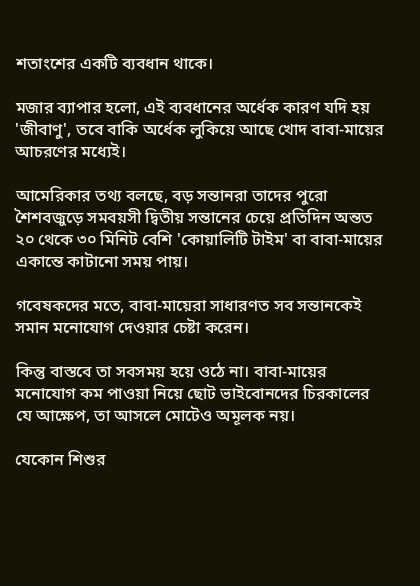শতাংশের একটি ব্যবধান থাকে।

মজার ব্যাপার হলো, এই ব্যবধানের অর্ধেক কারণ যদি হয় 'জীবাণু', তবে বাকি অর্ধেক লুকিয়ে আছে খোদ বাবা-মায়ের আচরণের মধ্যেই।

আমেরিকার তথ্য বলছে, বড় সন্তানরা তাদের পুরো শৈশবজুড়ে সমবয়সী দ্বিতীয় সন্তানের চেয়ে প্রতিদিন অন্তত ২০ থেকে ৩০ মিনিট বেশি 'কোয়ালিটি টাইম' বা বাবা-মায়ের একান্তে কাটানো সময় পায়।

গবেষকদের মতে, বাবা-মায়েরা সাধারণত সব সন্তানকেই সমান মনোযোগ দেওয়ার চেষ্টা করেন।

কিন্তু বাস্তবে তা সবসময় হয়ে ওঠে না। বাবা-মায়ের মনোযোগ কম পাওয়া নিয়ে ছোট ভাইবোনদের চিরকালের যে আক্ষেপ, তা আসলে মোটেও অমূলক নয়।

যেকোন শিশুর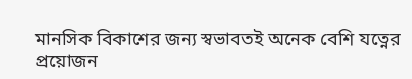মানসিক বিকাশের জন্য স্বভাবতই অনেক বেশি যত্নের প্রয়োজন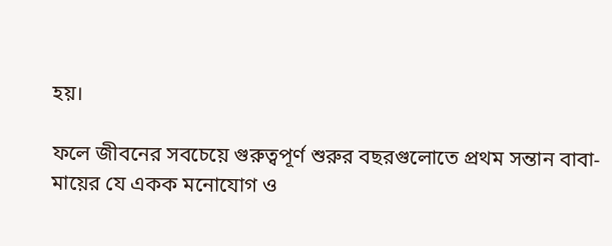হয়।

ফলে জীবনের সবচেয়ে গুরুত্বপূর্ণ শুরুর বছরগুলোতে প্রথম সন্তান বাবা-মায়ের যে একক মনোযোগ ও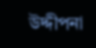উদ্দীপনা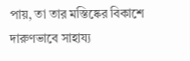পায়, তা তার মস্তিষ্কের বিকাশে দারুণভাবে সাহায্য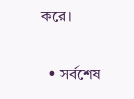করে।

  • সর্বশেষ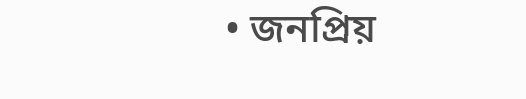• জনপ্রিয়